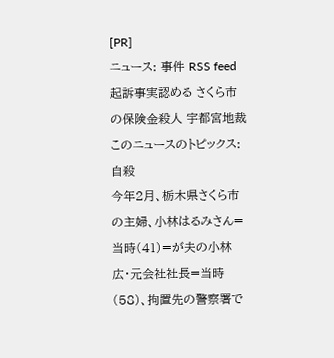[PR]
ニュース: 事件 RSS feed
起訴事実認める さくら市の保険金殺人 宇都宮地裁
このニュースのトピックス:自殺
今年2月、栃木県さくら市の主婦、小林はるみさん=当時(41)=が夫の小林広・元会社社長=当時(58)、拘置先の警察署で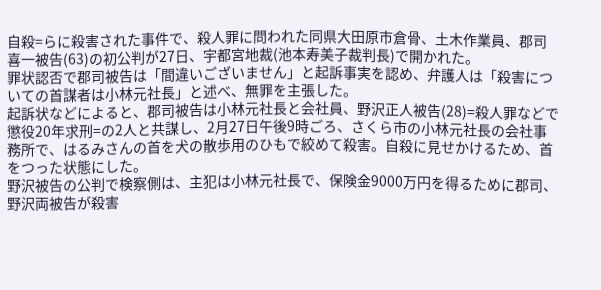自殺=らに殺害された事件で、殺人罪に問われた同県大田原市倉骨、土木作業員、郡司喜一被告(63)の初公判が27日、宇都宮地裁(池本寿美子裁判長)で開かれた。
罪状認否で郡司被告は「間違いございません」と起訴事実を認め、弁護人は「殺害についての首謀者は小林元社長」と述べ、無罪を主張した。
起訴状などによると、郡司被告は小林元社長と会社員、野沢正人被告(28)=殺人罪などで懲役20年求刑=の2人と共謀し、2月27日午後9時ごろ、さくら市の小林元社長の会社事務所で、はるみさんの首を犬の散歩用のひもで絞めて殺害。自殺に見せかけるため、首をつった状態にした。
野沢被告の公判で検察側は、主犯は小林元社長で、保険金9000万円を得るために郡司、野沢両被告が殺害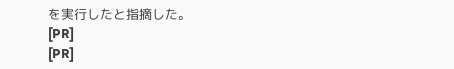を実行したと指摘した。
[PR]
[PR]